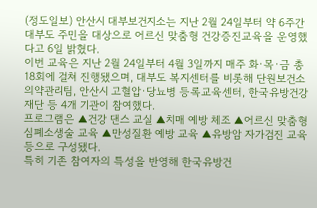(정도일보) 안산시 대부보건지소는 지난 2월 24일부터 약 6주간 대부도 주민을 대상으로 어르신 맞춤형 건강증진교육을 운영했다고 6일 밝혔다.
이번 교육은 지난 2월 24일부터 4월 3일까지 매주 화·목·금 총 18회에 걸쳐 진행됐으며, 대부도 복지센터를 비롯해 단원보건소 의약관리팀, 안산시 고혈압·당뇨병 등록교육센터, 한국유방건강재단 등 4개 기관이 참여했다.
프로그램은 ▲건강 댄스 교실 ▲치매 예방 체조 ▲어르신 맞춤형 심폐소생술 교육 ▲만성질환 예방 교육 ▲유방암 자가검진 교육 등으로 구성됐다.
특히 기존 참여자의 특성을 반영해 한국유방건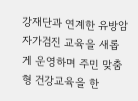강재단과 연계한 유방암 자가검진 교육을 새롭게 운영하며 주민 맞춤형 건강교육을 한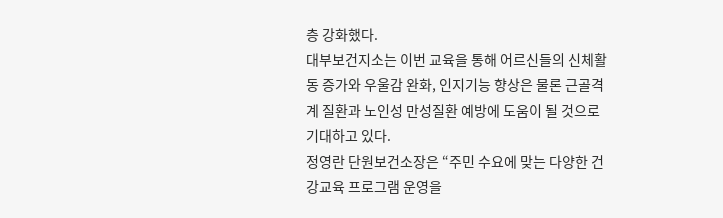층 강화했다.
대부보건지소는 이번 교육을 통해 어르신들의 신체활동 증가와 우울감 완화, 인지기능 향상은 물론 근골격계 질환과 노인성 만성질환 예방에 도움이 될 것으로 기대하고 있다.
정영란 단원보건소장은 “주민 수요에 맞는 다양한 건강교육 프로그램 운영을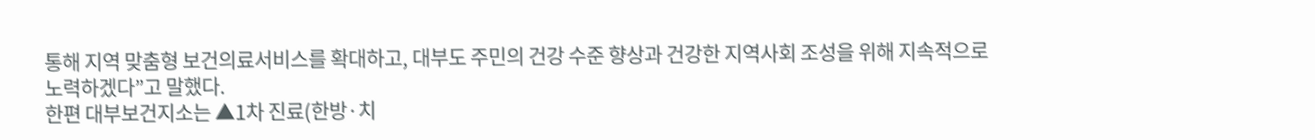통해 지역 맞춤형 보건의료서비스를 확대하고, 대부도 주민의 건강 수준 향상과 건강한 지역사회 조성을 위해 지속적으로 노력하겠다”고 말했다.
한편 대부보건지소는 ▲1차 진료(한방·치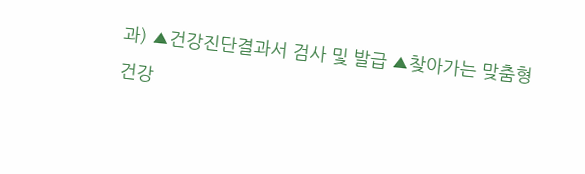과) ▲건강진단결과서 검사 및 발급 ▲찾아가는 맞춤형 건강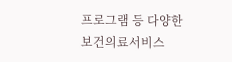프로그램 등 다양한 보건의료서비스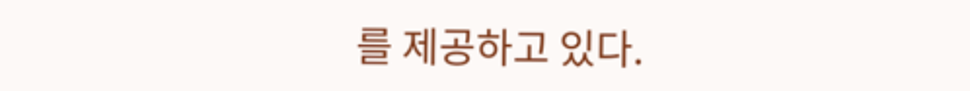를 제공하고 있다.